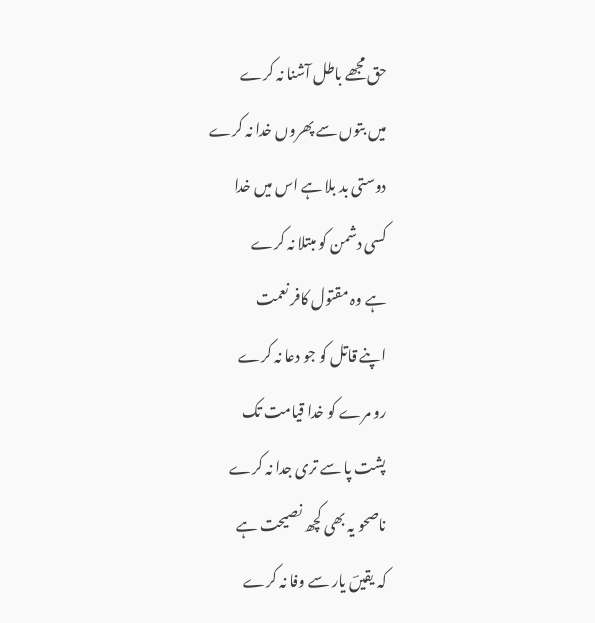حق مجھے باطل آشنا نہ کرے
میں بتوں سے پھروں خدا نہ کرے
دوستی بد بلا ہے اس میں خدا
کسی دشمن کو مبتلا نہ کرے
ہے وہ مقتول کافر نعمت
اپنے قاتل کو جو دعا نہ کرے
رو مرے کو خدا قیامت تک
پشت پا سے تری جدا نہ کرے
ناصحو یہ بھی کچھ نصیحت ہے
کہ یقیںؔ یار سے وفا نہ کرے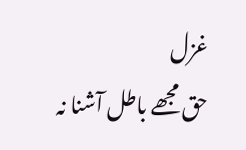غزل
حق مجھے باطل آشنا نہ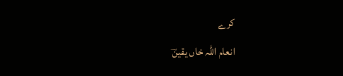کرے
انعام اللہ خاں یقینؔ